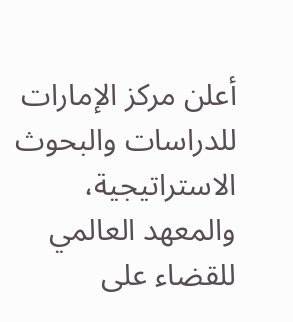أعلن مركز الإمارات للدراسات والبحوث الاستراتيجية، والمعهد العالمي للقضاء على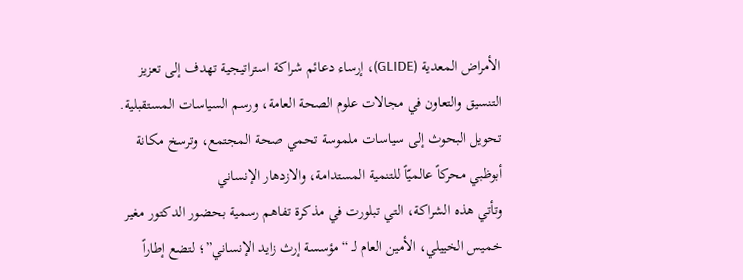الأمراض المعدية (GLIDE)، إرساء دعائم شراكة استراتيجية تهدف إلى تعزيز التنسيق والتعاون في مجالات علوم الصحة العامة، ورسم السياسات المستقبلية.
تحويل البحوث إلى سياسات ملموسة تحمي صحة المجتمع، وترسخ مكانة أبوظبي محركاً عالميّاً للتنمية المستدامة، والازدهار الإنساني
وتأتي هذه الشراكة، التي تبلورت في مذكرة تفاهم رسمية بحضور الدكتور مغير خميس الخييلي، الأمين العام لـ “مؤسسة إرث زايد الإنساني”؛ لتضع إطاراً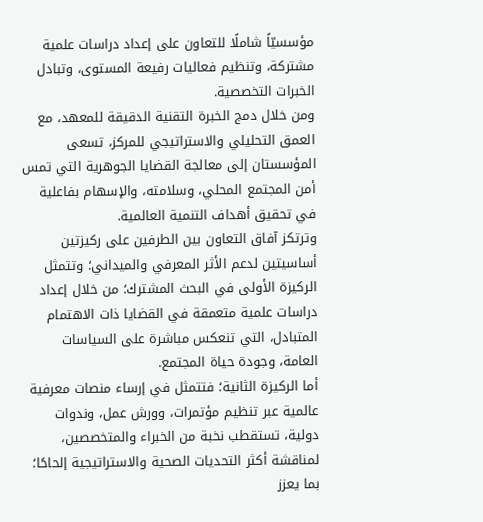مؤسسيّاً شاملًا للتعاون على إعداد دراسات علمية مشتركة، وتنظيم فعاليات رفيعة المستوى، وتبادل الخبرات التخصصية.
ومن خلال دمج الخبرة التقنية الدقيقة للمعهد، مع العمق التحليلي والاستراتيجي للمركز، تسعى المؤسستان إلى معالجة القضايا الجوهرية التي تمس أمن المجتمع المحلي، وسلامته، والإسهام بفاعلية في تحقيق أهداف التنمية العالمية.
وترتكز آفاق التعاون بين الطرفين على ركيزتين أساسيتين لدعم الأثر المعرفي والميداني؛ وتتمثل الركيزة الأولى في البحث المشترك؛ من خلال إعداد دراسات علمية متعمقة في القضايا ذات الاهتمام المتبادل، التي تنعكس مباشرة على السياسات العامة، وجودة حياة المجتمع.
أما الركيزة الثانية؛ فتتمثل في إرساء منصات معرفية عالمية عبر تنظيم مؤتمرات، وورش عمل، وندوات دولية، تستقطب نخبة من الخبراء والمتخصصين، لمناقشة أكثر التحديات الصحية والاستراتيجية إلحاحًا؛ بما يعزز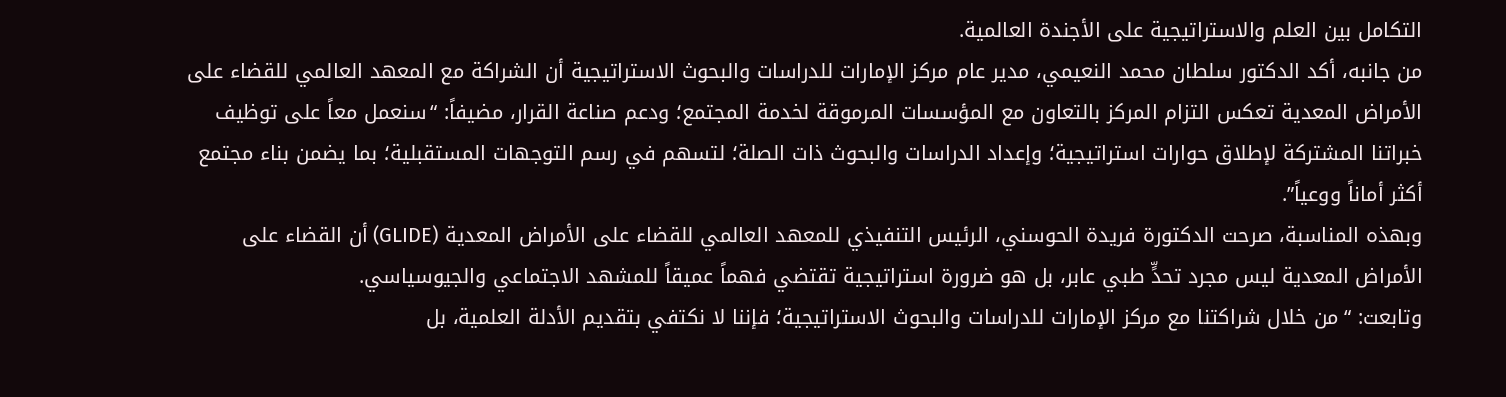التكامل بين العلم والاستراتيجية على الأجندة العالمية.
من جانبه، أكد الدكتور سلطان محمد النعيمي، مدير عام مركز الإمارات للدراسات والبحوث الاستراتيجية أن الشراكة مع المعهد العالمي للقضاء على الأمراض المعدية تعكس التزام المركز بالتعاون مع المؤسسات المرموقة لخدمة المجتمع؛ ودعم صناعة القرار، مضيفاً: “سنعمل معاً على توظيف خبراتنا المشتركة لإطلاق حوارات استراتيجية؛ وإعداد الدراسات والبحوث ذات الصلة؛ لتسهم في رسم التوجهات المستقبلية؛ بما يضمن بناء مجتمع أكثر أماناً ووعياً”.
وبهذه المناسبة، صرحت الدكتورة فريدة الحوسني، الرئيس التنفيذي للمعهد العالمي للقضاء على الأمراض المعدية (GLIDE) أن القضاء على الأمراض المعدية ليس مجرد تحدٍّ طبي عابر، بل هو ضرورة استراتيجية تقتضي فهماً عميقاً للمشهد الاجتماعي والجيوسياسي.
وتابعت: “من خلال شراكتنا مع مركز الإمارات للدراسات والبحوث الاستراتيجية؛ فإننا لا نكتفي بتقديم الأدلة العلمية، بل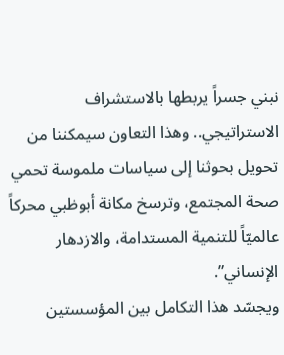نبني جسراً يربطها بالاستشراف الاستراتيجي.. وهذا التعاون سيمكننا من تحويل بحوثنا إلى سياسات ملموسة تحمي صحة المجتمع، وترسخ مكانة أبوظبي محركاً عالميّاً للتنمية المستدامة، والازدهار الإنساني”.
ويجسّد هذا التكامل بين المؤسستين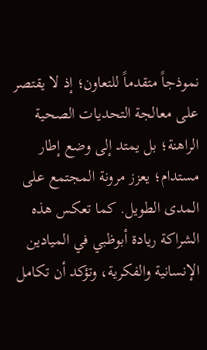نموذجاً متقدماً للتعاون؛ إذ لا يقتصر على معالجة التحديات الصحية الراهنة؛ بل يمتد إلى وضع إطار مستدام؛ يعزز مرونة المجتمع على المدى الطويل. كما تعكس هذه الشراكة ريادة أبوظبي في الميادين الإنسانية والفكرية، وتؤكد أن تكامل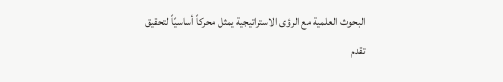البحوث العلمية مع الرؤى الاستراتيجية يمثل محركاً أساسيًاً لتحقيق تقدم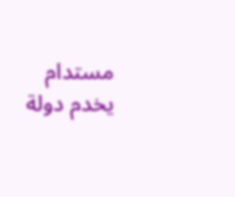مستدام يخدم دولة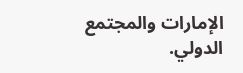الإمارات والمجتمع الدولي.